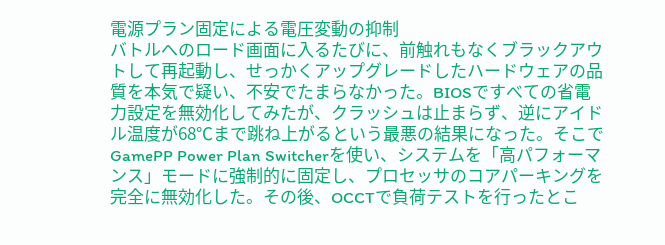電源プラン固定による電圧変動の抑制
バトルへのロード画面に入るたびに、前触れもなくブラックアウトして再起動し、せっかくアップグレードしたハードウェアの品質を本気で疑い、不安でたまらなかった。BIOSですべての省電力設定を無効化してみたが、クラッシュは止まらず、逆にアイドル温度が68℃まで跳ね上がるという最悪の結果になった。そこでGamePP Power Plan Switcherを使い、システムを「高パフォーマンス」モードに強制的に固定し、プロセッサのコアパーキングを完全に無効化した。その後、OCCTで負荷テストを行ったとこ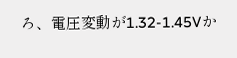ろ、電圧変動が1.32-1.45Vか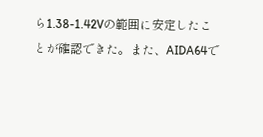ら1.38-1.42Vの範囲に安定したことが確認できた。また、AIDA64で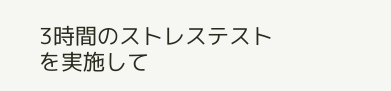3時間のストレステストを実施して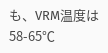も、VRM温度は58-65℃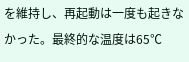を維持し、再起動は一度も起きなかった。最終的な温度は65℃